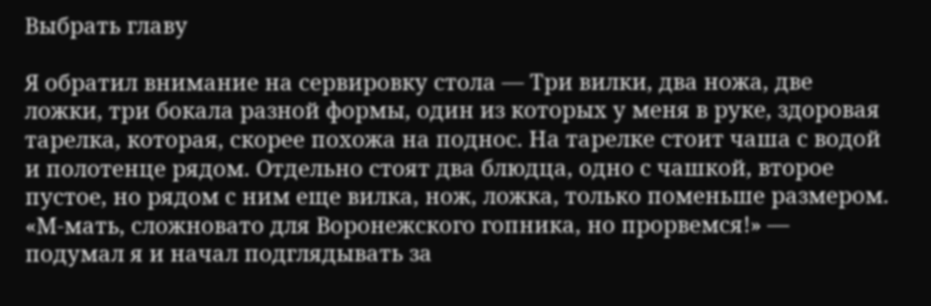Выбрать главу

Я обратил внимание на сервировку стола — Три вилки, два ножа, две ложки, три бокала разной формы, один из которых у меня в руке, здоровая тарелка, которая, скорее похожа на поднос. На тарелке стоит чаша с водой и полотенце рядом. Отдельно стоят два блюдца, одно с чашкой, второе пустое, но рядом с ним еще вилка, нож, ложка, только поменьше размером. «М-мать, сложновато для Воронежского гопника, но прорвемся!» — подумал я и начал подглядывать за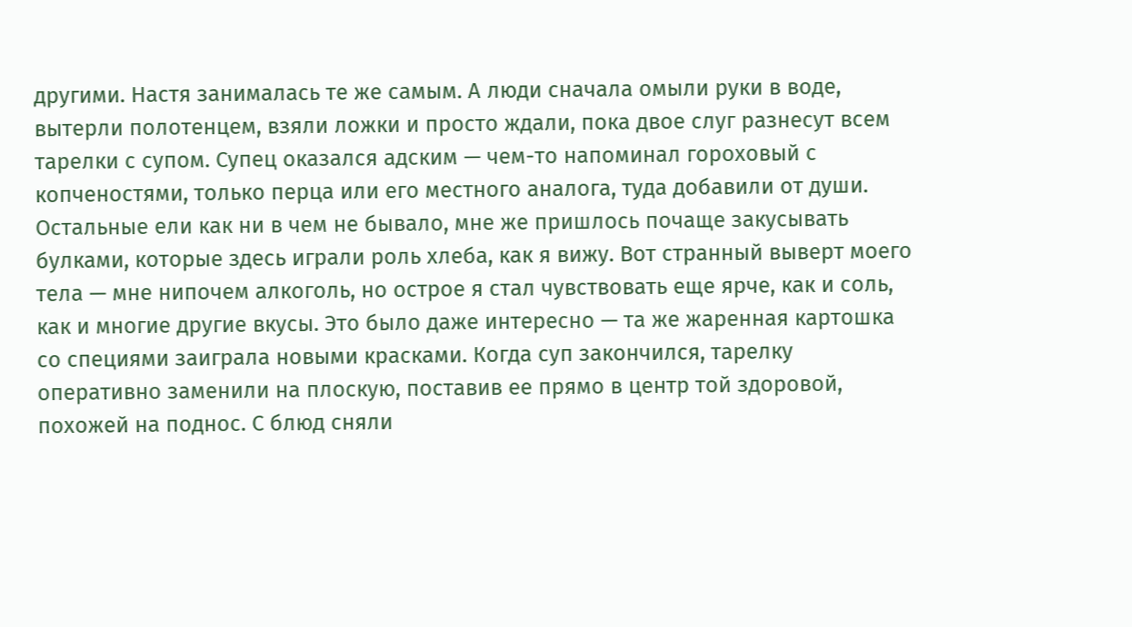другими. Настя занималась те же самым. А люди сначала омыли руки в воде, вытерли полотенцем, взяли ложки и просто ждали, пока двое слуг разнесут всем тарелки с супом. Супец оказался адским — чем-то напоминал гороховый с копченостями, только перца или его местного аналога, туда добавили от души. Остальные ели как ни в чем не бывало, мне же пришлось почаще закусывать булками, которые здесь играли роль хлеба, как я вижу. Вот странный выверт моего тела — мне нипочем алкоголь, но острое я стал чувствовать еще ярче, как и соль, как и многие другие вкусы. Это было даже интересно — та же жаренная картошка со специями заиграла новыми красками. Когда суп закончился, тарелку оперативно заменили на плоскую, поставив ее прямо в центр той здоровой, похожей на поднос. С блюд сняли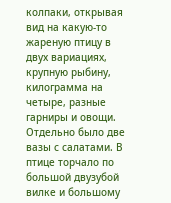колпаки, открывая вид на какую-то жареную птицу в двух вариациях, крупную рыбину, килограмма на четыре, разные гарниры и овощи. Отдельно было две вазы с салатами. В птице торчало по большой двузубой вилке и большому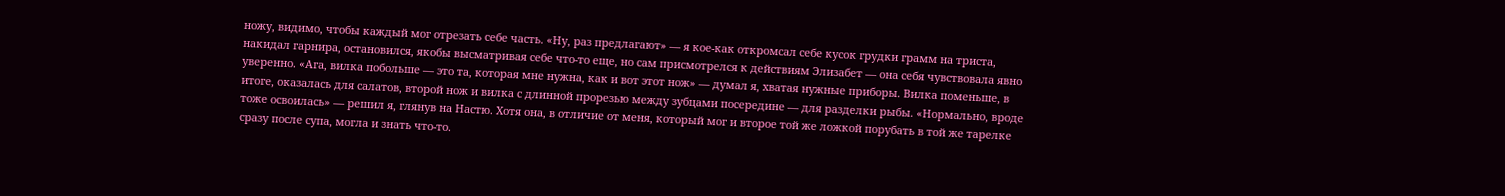ножу, видимо, чтобы каждый мог отрезать себе часть. «Ну, раз предлагают» — я кое-как откромсал себе кусок грудки грамм на триста, накидал гарнира, остановился, якобы высматривая себе что-то еще, но сам присмотрелся к действиям Элизабет — она себя чувствовала явно уверенно. «Ага, вилка побольше — это та, которая мне нужна, как и вот этот нож» — думал я, хватая нужные приборы. Вилка поменьше, в итоге, оказалась для салатов, второй нож и вилка с длинной прорезью между зубцами посередине — для разделки рыбы. «Нормально, вроде тоже освоилась» — решил я, глянув на Настю. Хотя она, в отличие от меня, который мог и второе той же ложкой порубать в той же тарелке сразу после супа, могла и знать что-то.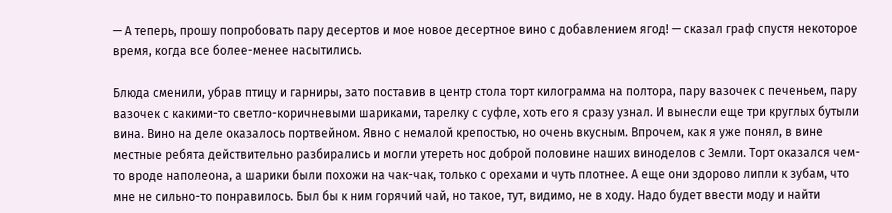— А теперь, прошу попробовать пару десертов и мое новое десертное вино с добавлением ягод! — сказал граф спустя некоторое время, когда все более-менее насытились.

Блюда сменили, убрав птицу и гарниры, зато поставив в центр стола торт килограмма на полтора, пару вазочек с печеньем, пару вазочек с какими-то светло-коричневыми шариками, тарелку с суфле, хоть его я сразу узнал. И вынесли еще три круглых бутыли вина. Вино на деле оказалось портвейном. Явно с немалой крепостью, но очень вкусным. Впрочем, как я уже понял, в вине местные ребята действительно разбирались и могли утереть нос доброй половине наших виноделов с Земли. Торт оказался чем-то вроде наполеона, а шарики были похожи на чак-чак, только с орехами и чуть плотнее. А еще они здорово липли к зубам, что мне не сильно-то понравилось. Был бы к ним горячий чай, но такое, тут, видимо, не в ходу. Надо будет ввести моду и найти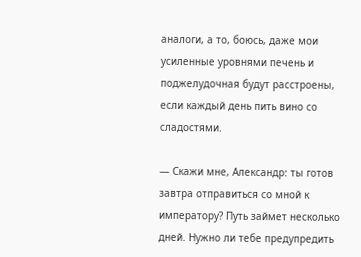аналоги, а то, боюсь, даже мои усиленные уровнями печень и поджелудочная будут расстроены, если каждый день пить вино со сладостями.

— Скажи мне, Александр: ты готов завтра отправиться со мной к императору? Путь займет несколько дней. Нужно ли тебе предупредить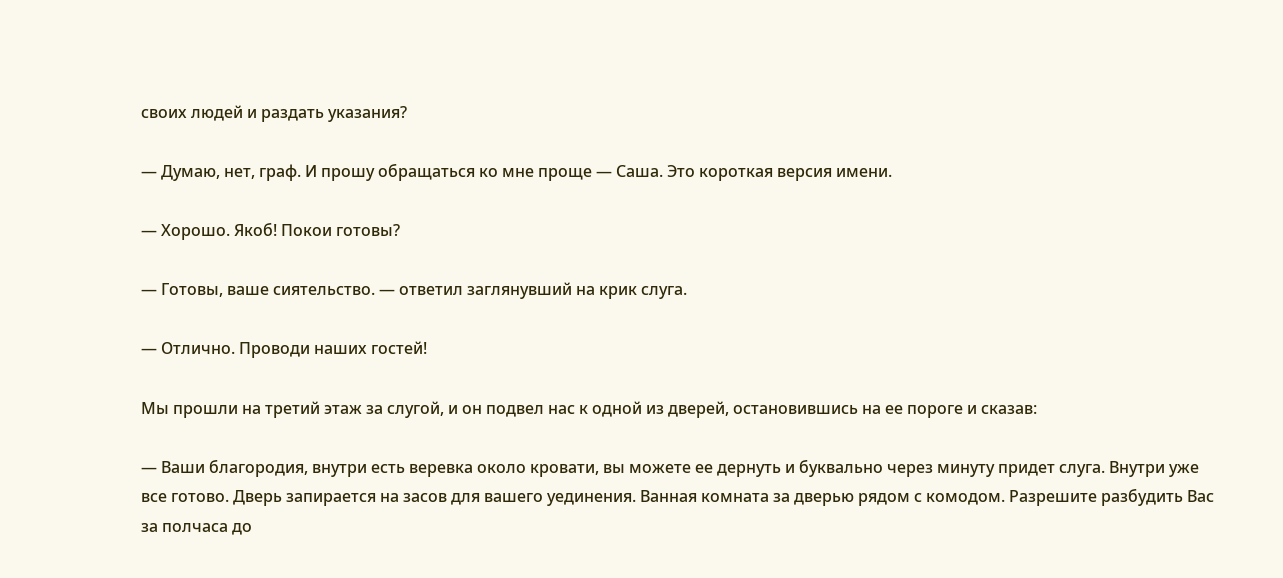своих людей и раздать указания?

— Думаю, нет, граф. И прошу обращаться ко мне проще — Саша. Это короткая версия имени.

— Хорошо. Якоб! Покои готовы?

— Готовы, ваше сиятельство. — ответил заглянувший на крик слуга.

— Отлично. Проводи наших гостей!

Мы прошли на третий этаж за слугой, и он подвел нас к одной из дверей, остановившись на ее пороге и сказав:

— Ваши благородия, внутри есть веревка около кровати, вы можете ее дернуть и буквально через минуту придет слуга. Внутри уже все готово. Дверь запирается на засов для вашего уединения. Ванная комната за дверью рядом с комодом. Разрешите разбудить Вас за полчаса до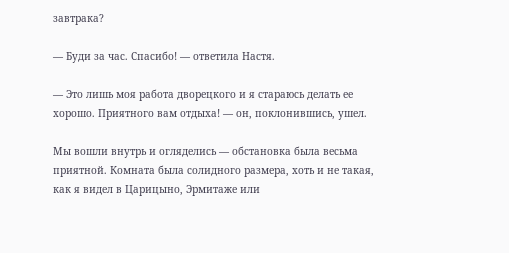завтрака?

— Буди за час. Спасибо! — ответила Настя.

— Это лишь моя работа дворецкого и я стараюсь делать ее хорошо. Приятного вам отдыха! — он, поклонившись, ушел.

Мы вошли внутрь и огляделись — обстановка была весьма приятной. Комната была солидного размера, хоть и не такая, как я видел в Царицыно, Эрмитаже или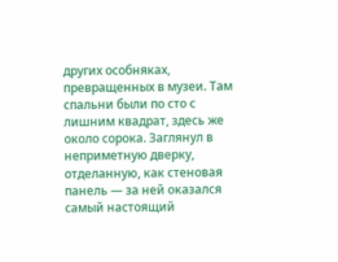других особняках, превращенных в музеи. Там спальни были по сто с лишним квадрат, здесь же около сорока. Заглянул в неприметную дверку, отделанную, как стеновая панель — за ней оказался самый настоящий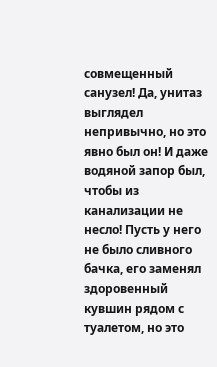совмещенный санузел! Да, унитаз выглядел непривычно, но это явно был он! И даже водяной запор был, чтобы из канализации не несло! Пусть у него не было сливного бачка, его заменял здоровенный кувшин рядом с туалетом, но это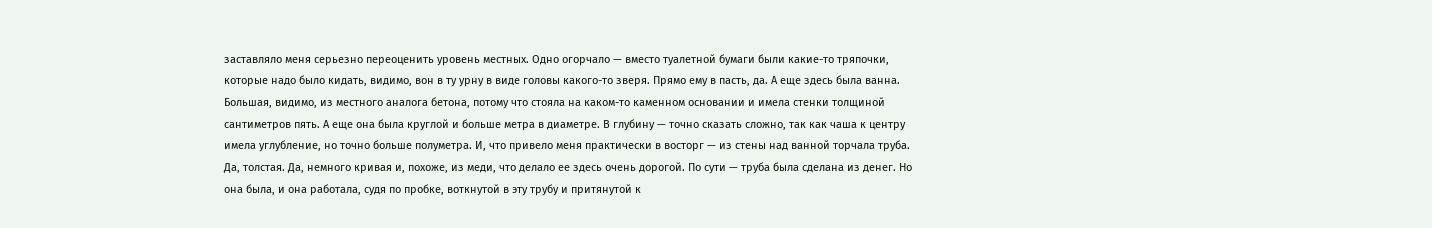заставляло меня серьезно переоценить уровень местных. Одно огорчало — вместо туалетной бумаги были какие-то тряпочки, которые надо было кидать, видимо, вон в ту урну в виде головы какого-то зверя. Прямо ему в пасть, да. А еще здесь была ванна. Большая, видимо, из местного аналога бетона, потому что стояла на каком-то каменном основании и имела стенки толщиной сантиметров пять. А еще она была круглой и больше метра в диаметре. В глубину — точно сказать сложно, так как чаша к центру имела углубление, но точно больше полуметра. И, что привело меня практически в восторг — из стены над ванной торчала труба. Да, толстая. Да, немного кривая и, похоже, из меди, что делало ее здесь очень дорогой. По сути — труба была сделана из денег. Но она была, и она работала, судя по пробке, воткнутой в эту трубу и притянутой к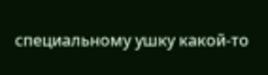специальному ушку какой-то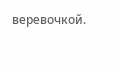веревочкой.